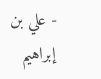- علي بن إبراهيم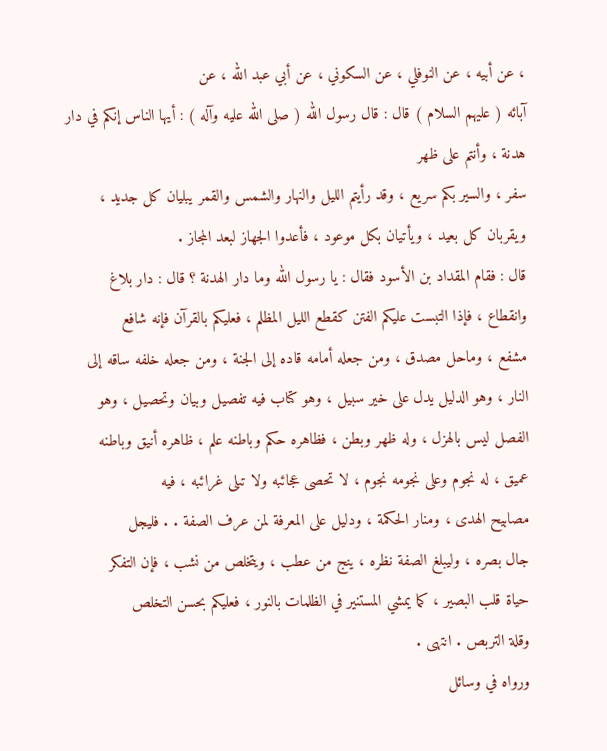، عن أبيه ، عن النوفلي ، عن السكوني ، عن أبي عبد الله ، عن
آبائه ( عليهم السلام ) قال : قال رسول الله ( صلى الله عليه وآله ) : أيها الناس إنكم في دار هدنة ، وأنتم على ظهر
سفر ، والسير بكم سريع ، وقد رأيتم الليل والنهار والشمس والقمر يبليان كل جديد ،
ويقربان كل بعيد ، ويأتيان بكل موعود ، فأعدوا الجهاز لبعد المجاز .
قال : فقام المقداد بن الأسود فقال : يا رسول الله وما دار الهدنة ؟ قال : دار بلاغ
وانقطاع ، فإذا التبست عليكم الفتن كقطع الليل المظلم ، فعليكم بالقرآن فإنه شافع
مشفع ، وماحل مصدق ، ومن جعله أمامه قاده إلى الجنة ، ومن جعله خلفه ساقه إلى
النار ، وهو الدليل يدل على خير سبيل ، وهو كتاب فيه تفصيل وبيان وتحصيل ، وهو
الفصل ليس بالهزل ، وله ظهر وبطن ، فظاهره حكم وباطنه علم ، ظاهره أنيق وباطنه
عميق ، له نجوم وعلى نجومه نجوم ، لا تحصى عجائبه ولا تبلى غرائبه ، فيه
مصابيح الهدى ، ومنار الحكمة ، ودليل على المعرفة لمن عرف الصفة . . فليجل
جال بصره ، وليبلغ الصفة نظره ، ينج من عطب ، ويتخلص من نشب ، فإن التفكر
حياة قلب البصير ، كما يمشي المستنير في الظلمات بالنور ، فعليكم بحسن التخلص
وقلة التربص . انتهى .
ورواه في وسائل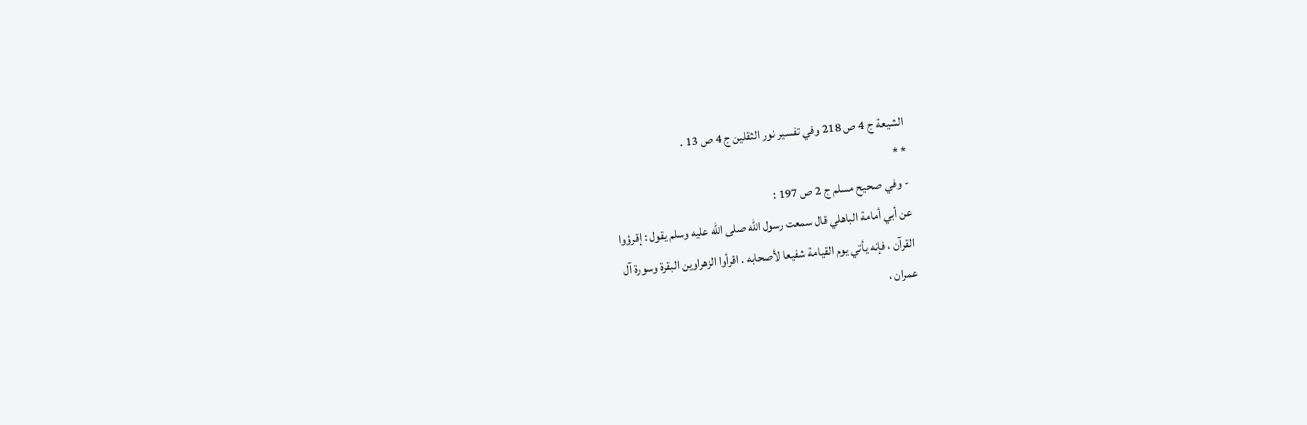الشيعة ج 4 ص 218 وفي تفسير نور الثقلين ج 4 ص 13 .
* *
- وفي صحيح مسلم ج 2 ص 197 :
عن أبي أمامة الباهلي قال سمعت رسول الله صلى الله عليه وسلم يقول : إقرؤوا
القرآن ، فإنه يأتي يوم القيامة شفيعا لأصحابه . اقرأوا الزهراوين البقرة وسورة آل
عمران ،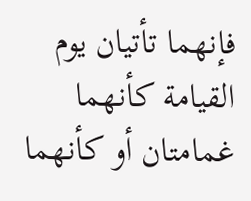فإنهما تأتيان يوم القيامة كأنهما غمامتان أو كأنهما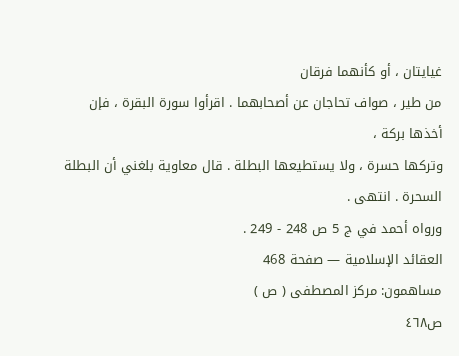غيايتان ، أو كأنهما فرقان
من طير ، صواف تحاجان عن أصحابهما . اقرأوا سورة البقرة ، فإن أخذها بركة ،
وتركها حسرة ، ولا يستطيعها البطلة . قال معاوية بلغني أن البطلة السحرة . انتهى .
ورواه أحمد في ج 5 ص 248 - 249 .
العقائد الإسلامية — صفحة 468
مساهمون: مركز المصطفى ( ص )
ص٤٦٨